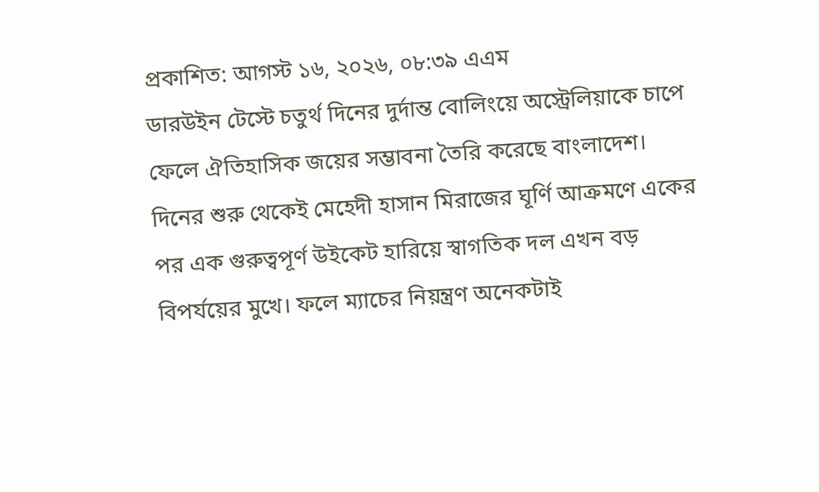প্রকাশিত: আগস্ট ১৬, ২০২৬, ০৮:৩৯ এএম
ডারউইন টেস্টে চতুর্থ দিনের দুর্দান্ত বোলিংয়ে অস্ট্রেলিয়াকে চাপে ফেলে ঐতিহাসিক জয়ের সম্ভাবনা তৈরি করেছে বাংলাদেশ। দিনের শুরু থেকেই মেহেদী হাসান মিরাজের ঘূর্ণি আক্রমণে একের পর এক গুরুত্বপূর্ণ উইকেট হারিয়ে স্বাগতিক দল এখন বড় বিপর্যয়ের মুখে। ফলে ম্যাচের নিয়ন্ত্রণ অনেকটাই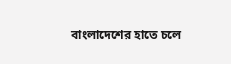বাংলাদেশের হাতে চলে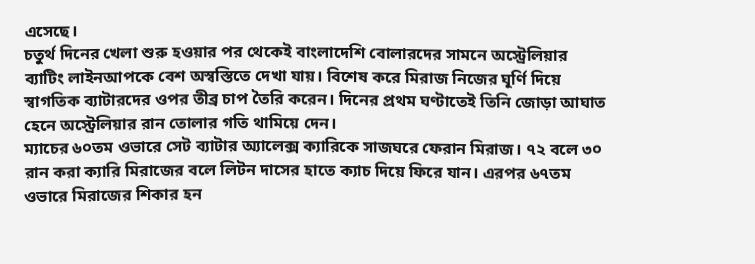এসেছে।
চতুর্থ দিনের খেলা শুরু হওয়ার পর থেকেই বাংলাদেশি বোলারদের সামনে অস্ট্রেলিয়ার ব্যাটিং লাইনআপকে বেশ অস্বস্তিতে দেখা যায়। বিশেষ করে মিরাজ নিজের ঘূর্ণি দিয়ে স্বাগতিক ব্যাটারদের ওপর তীব্র চাপ তৈরি করেন। দিনের প্রথম ঘণ্টাতেই তিনি জোড়া আঘাত হেনে অস্ট্রেলিয়ার রান তোলার গতি থামিয়ে দেন।
ম্যাচের ৬০তম ওভারে সেট ব্যাটার অ্যালেক্স ক্যারিকে সাজঘরে ফেরান মিরাজ। ৭২ বলে ৩০ রান করা ক্যারি মিরাজের বলে লিটন দাসের হাতে ক্যাচ দিয়ে ফিরে যান। এরপর ৬৭তম ওভারে মিরাজের শিকার হন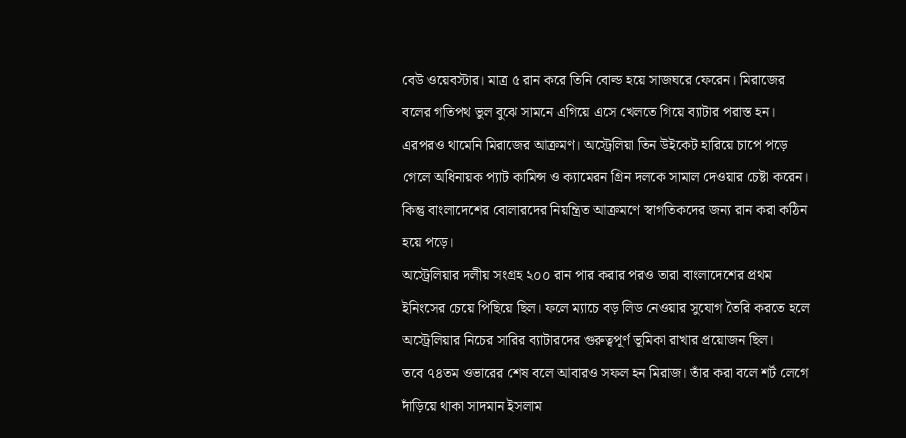বেউ ওয়েবস্টার। মাত্র ৫ রান করে তিনি বোল্ড হয়ে সাজঘরে ফেরেন। মিরাজের বলের গতিপথ ভুল বুঝে সামনে এগিয়ে এসে খেলতে গিয়ে ব্যাটার পরাস্ত হন।
এরপরও থামেনি মিরাজের আক্রমণ। অস্ট্রেলিয়া তিন উইকেট হারিয়ে চাপে পড়ে গেলে অধিনায়ক প্যাট কামিন্স ও ক্যামেরন গ্রিন দলকে সামাল দেওয়ার চেষ্টা করেন। কিন্তু বাংলাদেশের বোলারদের নিয়ন্ত্রিত আক্রমণে স্বাগতিকদের জন্য রান করা কঠিন হয়ে পড়ে।
অস্ট্রেলিয়ার দলীয় সংগ্রহ ২০০ রান পার করার পরও তারা বাংলাদেশের প্রথম ইনিংসের চেয়ে পিছিয়ে ছিল। ফলে ম্যাচে বড় লিড নেওয়ার সুযোগ তৈরি করতে হলে অস্ট্রেলিয়ার নিচের সারির ব্যাটারদের গুরুত্বপূর্ণ ভূমিকা রাখার প্রয়োজন ছিল।
তবে ৭৪তম ওভারের শেষ বলে আবারও সফল হন মিরাজ। তাঁর করা বলে শর্ট লেগে দাঁড়িয়ে থাকা সাদমান ইসলাম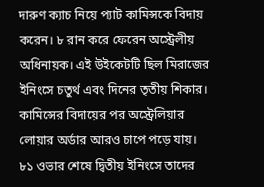দারুণ ক্যাচ নিয়ে প্যাট কামিন্সকে বিদায় করেন। ৮ রান করে ফেরেন অস্ট্রেলীয় অধিনায়ক। এই উইকেটটি ছিল মিরাজের ইনিংসে চতুর্থ এবং দিনের তৃতীয় শিকার।
কামিন্সের বিদায়ের পর অস্ট্রেলিয়ার লোয়ার অর্ডার আরও চাপে পড়ে যায়। ৮১ ওভার শেষে দ্বিতীয় ইনিংসে তাদের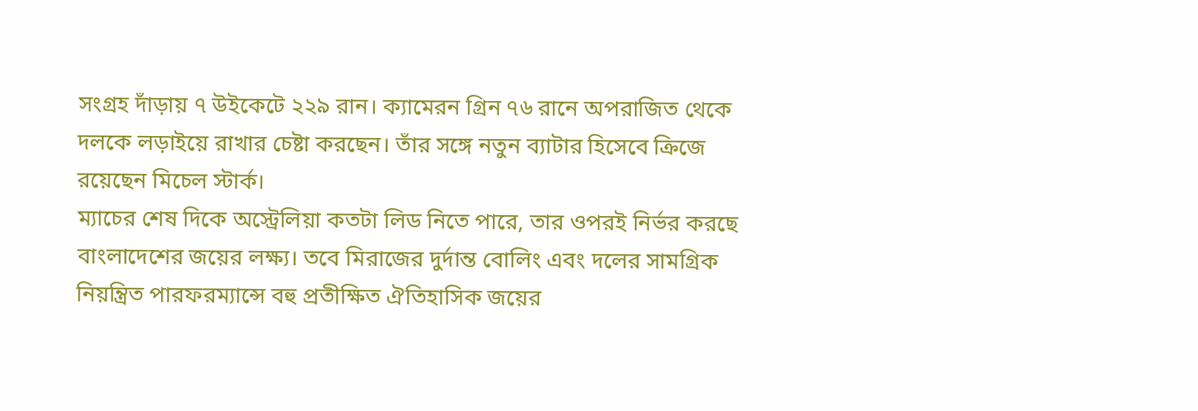সংগ্রহ দাঁড়ায় ৭ উইকেটে ২২৯ রান। ক্যামেরন গ্রিন ৭৬ রানে অপরাজিত থেকে দলকে লড়াইয়ে রাখার চেষ্টা করছেন। তাঁর সঙ্গে নতুন ব্যাটার হিসেবে ক্রিজে রয়েছেন মিচেল স্টার্ক।
ম্যাচের শেষ দিকে অস্ট্রেলিয়া কতটা লিড নিতে পারে, তার ওপরই নির্ভর করছে বাংলাদেশের জয়ের লক্ষ্য। তবে মিরাজের দুর্দান্ত বোলিং এবং দলের সামগ্রিক নিয়ন্ত্রিত পারফরম্যান্সে বহু প্রতীক্ষিত ঐতিহাসিক জয়ের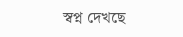স্বপ্ন দেখছে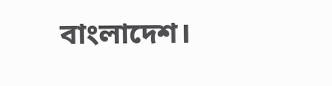বাংলাদেশ।